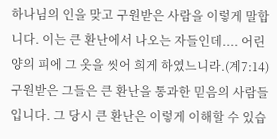하나님의 인을 맞고 구원받은 사람을 이렇게 말합니다. 이는 큰 환난에서 나오는 자들인데.... 어린 양의 피에 그 옷을 씻어 희게 하였느니라.(계7:14)
구원받은 그들은 큰 환난을 통과한 믿음의 사람들입니다. 그 당시 큰 환난은 이렇게 이해할 수 있습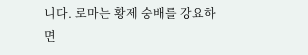니다. 로마는 황제 숭배를 강요하면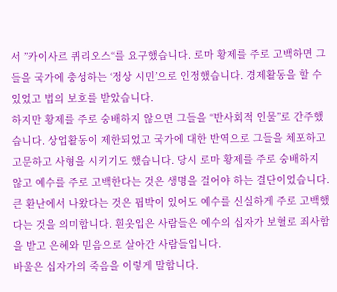서 ”카이사르 퀴리오스“를 요구했습니다. 로마 황제를 주로 고백하면 그들을 국가에 충성하는 ‘정상 시민’으로 인정했습니다. 경제활동을 할 수 있었고 법의 보호를 받았습니다.
하지만 황제를 주로 숭배하지 않으면 그들을 “반사회적 인물”로 간주했습니다. 상업활동이 제한되었고 국가에 대한 반역으로 그들을 체포하고 고문하고 사형을 시키기도 했습니다. 당시 로마 황제를 주로 숭배하지 않고 예수를 주로 고백한다는 것은 생명을 걸어야 하는 결단이었습니다.
큰 환난에서 나왔다는 것은 핍박이 있어도 예수를 신실하게 주로 고백했다는 것을 의미합니다. 흰옷입은 사람들은 예수의 십자가 보혈로 죄사함을 받고 은혜와 믿음으로 살아간 사람들입니다.
바울은 십자가의 죽음을 이렇게 말합니다.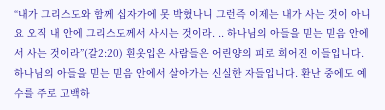“내가 그리스도와 함께 십자가에 못 박혔나니 그런즉 이제는 내가 사는 것이 아니요 오직 내 안에 그리스도께서 사시는 것이라. .. 하나님의 아들을 믿는 믿음 안에서 사는 것이라”(갈2:20) 흰옷입은 사람들은 어린양의 피로 희어진 이들입니다. 하나님의 아들을 믿는 믿음 안에서 살아가는 신실한 자들입니다. 환난 중에도 예수를 주로 고백하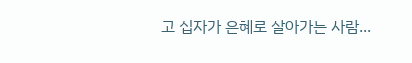고 십자가 은혜로 살아가는 사람...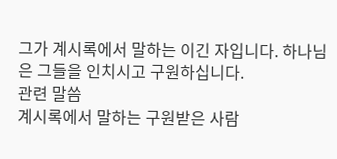그가 계시록에서 말하는 이긴 자입니다. 하나님은 그들을 인치시고 구원하십니다.
관련 말씀
계시록에서 말하는 구원받은 사람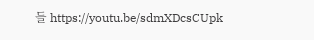들 https://youtu.be/sdmXDcsCUpk